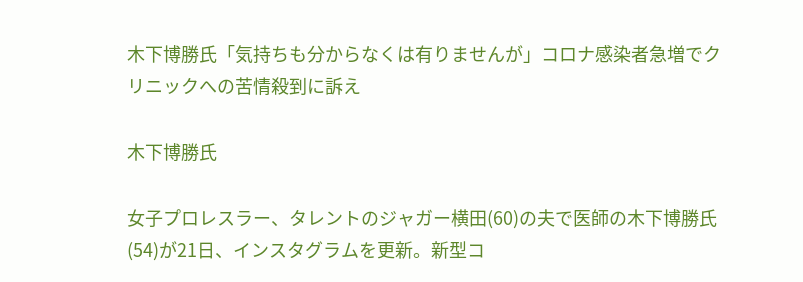木下博勝氏「気持ちも分からなくは有りませんが」コロナ感染者急増でクリニックへの苦情殺到に訴え

木下博勝氏

女子プロレスラー、タレントのジャガー横田(60)の夫で医師の木下博勝氏(54)が21日、インスタグラムを更新。新型コ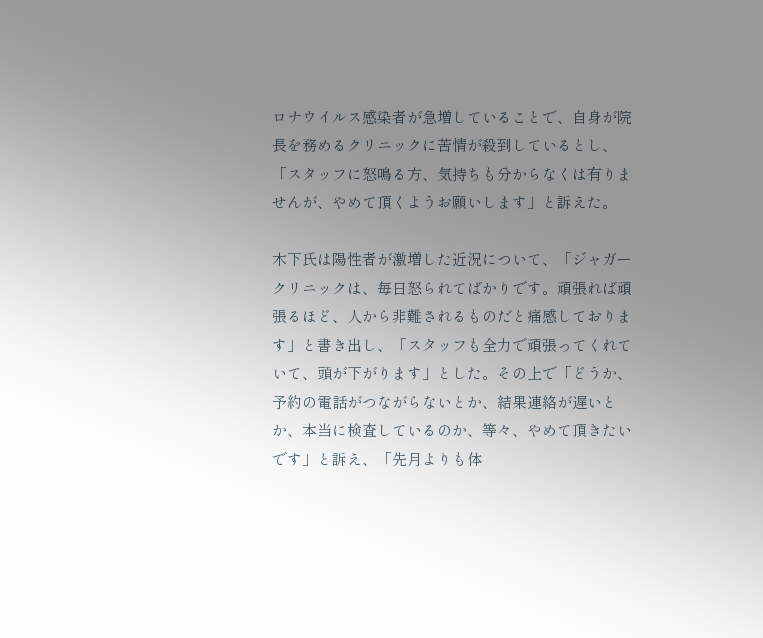ロナウイルス感染者が急増していることで、自身が院長を務めるクリニックに苦情が殺到しているとし、「スタッフに怒鳴る方、気持ちも分からなくは有りませんが、やめて頂くようお願いします」と訴えた。

木下氏は陽性者が激増した近況について、「ジャガークリニックは、毎日怒られてばかりです。頑張れば頑張るほど、人から非難されるものだと痛感しております」と書き出し、「スタッフも全力で頑張ってくれていて、頭が下がります」とした。その上で「どうか、予約の電話がつながらないとか、結果連絡が遅いとか、本当に検査しているのか、等々、やめて頂きたいです」と訴え、「先月よりも体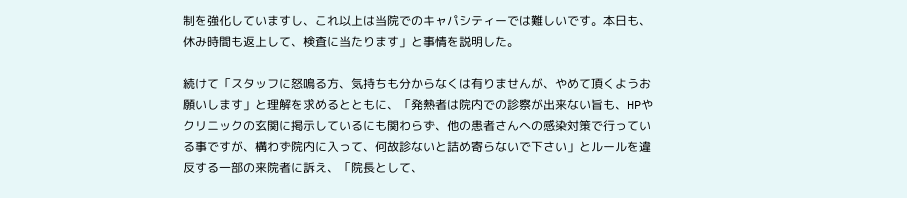制を強化していますし、これ以上は当院でのキャパシティーでは難しいです。本日も、休み時間も返上して、検査に当たります」と事情を説明した。

続けて「スタッフに怒鳴る方、気持ちも分からなくは有りませんが、やめて頂くようお願いします」と理解を求めるとともに、「発熱者は院内での診察が出来ない旨も、HPやクリニックの玄関に掲示しているにも関わらず、他の患者さんへの感染対策で行っている事ですが、構わず院内に入って、何故診ないと詰め寄らないで下さい」とルールを違反する一部の来院者に訴え、「院長として、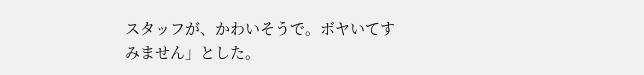スタッフが、かわいそうで。ボヤいてすみません」とした。